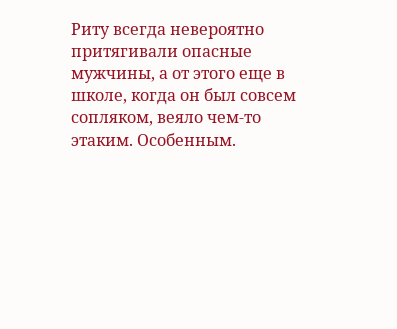Риту всегда невероятно притягивали опасные мужчины, а от этого еще в школе, когда он был совсем сопляком, веяло чем-то этаким. Особенным.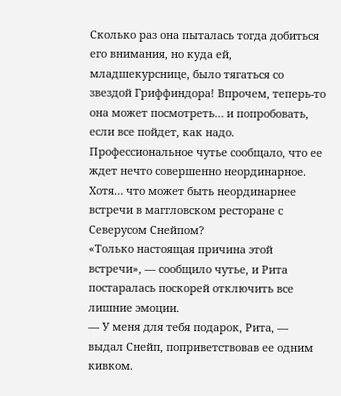Сколько раз она пыталась тогда добиться его внимания, но куда ей, младшекурснице, было тягаться со звездой Гриффиндора! Впрочем, теперь-то она может посмотреть… и попробовать, если все пойдет, как надо.
Профессиональное чутье сообщало, что ее ждет нечто совершенно неординарное. Хотя… что может быть неординарнее встречи в маггловском ресторане с Северусом Снейпом?
«Только настоящая причина этой встречи», — сообщило чутье, и Рита постаралась поскорей отключить все лишние эмоции.
— У меня для тебя подарок, Рита, — выдал Снейп, поприветствовав ее одним кивком.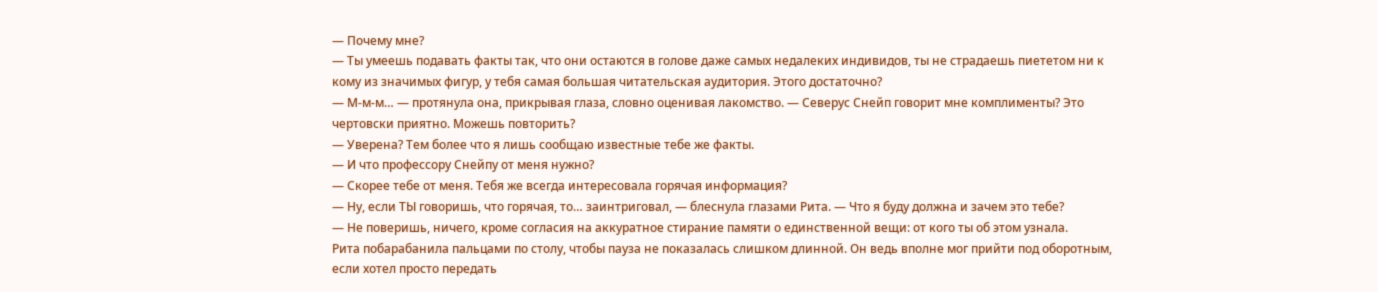— Почему мне?
— Ты умеешь подавать факты так, что они остаются в голове даже самых недалеких индивидов, ты не страдаешь пиететом ни к кому из значимых фигур, у тебя самая большая читательская аудитория. Этого достаточно?
— М-м-м… — протянула она, прикрывая глаза, словно оценивая лакомство. — Северус Снейп говорит мне комплименты? Это чертовски приятно. Можешь повторить?
— Уверена? Тем более что я лишь сообщаю известные тебе же факты.
— И что профессору Снейпу от меня нужно?
— Скорее тебе от меня. Тебя же всегда интересовала горячая информация?
— Ну, если ТЫ говоришь, что горячая, то… заинтриговал, — блеснула глазами Рита. — Что я буду должна и зачем это тебе?
— Не поверишь, ничего, кроме согласия на аккуратное стирание памяти о единственной вещи: от кого ты об этом узнала.
Рита побарабанила пальцами по столу, чтобы пауза не показалась слишком длинной. Он ведь вполне мог прийти под оборотным, если хотел просто передать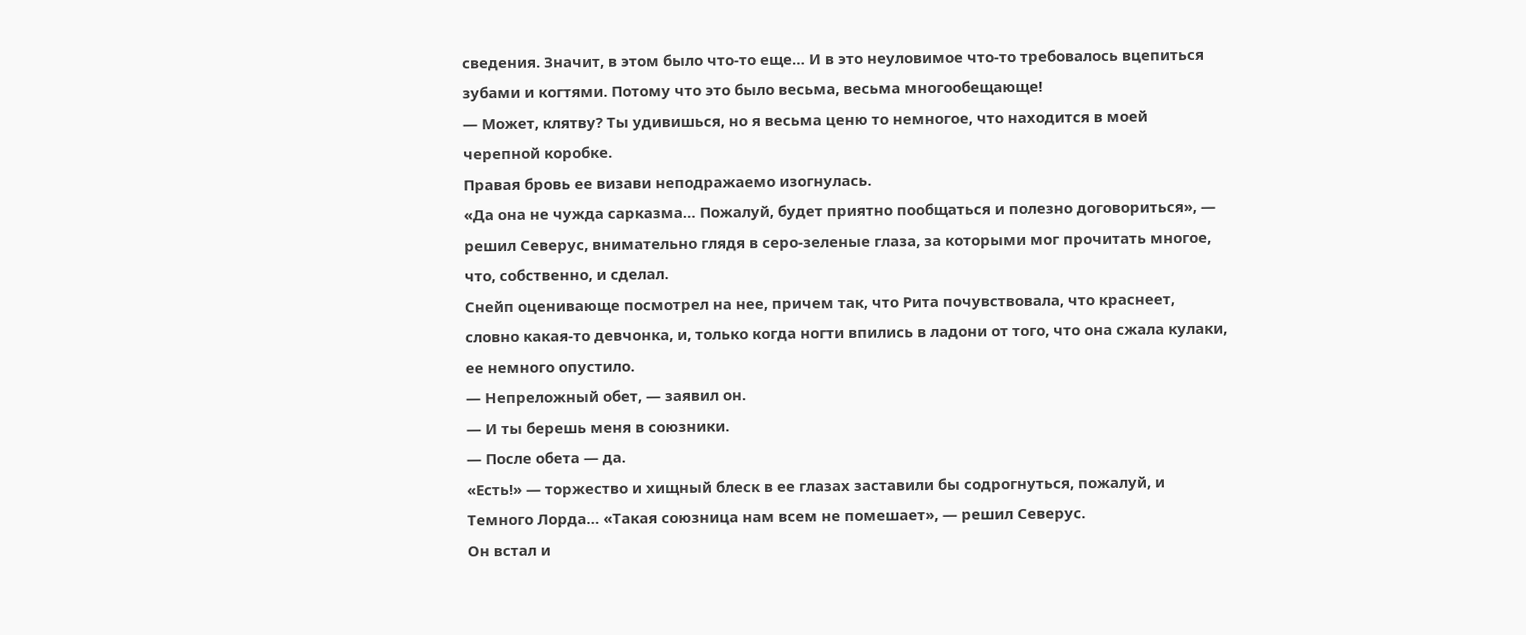сведения. Значит, в этом было что-то еще… И в это неуловимое что-то требовалось вцепиться зубами и когтями. Потому что это было весьма, весьма многообещающе!
— Может, клятву? Ты удивишься, но я весьма ценю то немногое, что находится в моей черепной коробке.
Правая бровь ее визави неподражаемо изогнулась.
«Да она не чужда сарказма… Пожалуй, будет приятно пообщаться и полезно договориться», — решил Северус, внимательно глядя в серо-зеленые глаза, за которыми мог прочитать многое, что, собственно, и сделал.
Снейп оценивающе посмотрел на нее, причем так, что Рита почувствовала, что краснеет, словно какая-то девчонка, и, только когда ногти впились в ладони от того, что она сжала кулаки, ее немного опустило.
— Непреложный обет, — заявил он.
— И ты берешь меня в союзники.
— После обета — да.
«Есть!» — торжество и хищный блеск в ее глазах заставили бы содрогнуться, пожалуй, и Темного Лорда… «Такая союзница нам всем не помешает», — решил Северус.
Он встал и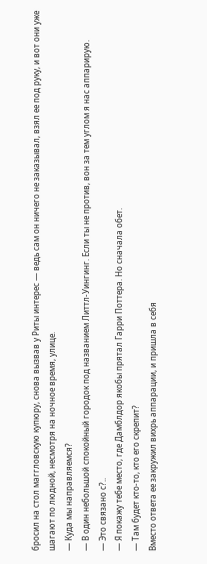бросил на стол маггловскую купюру, снова вызвав у Риты интерес — ведь сам он ничего не заказывал, взял ее под руку, и вот они уже шагают по людной, несмотря на ночное время, улице.
— Куда мы направляемся?
— В один небольшой спокойный городок под названием Литтл-Уингинг. Если ты не против, вон за тем углом я нас аппарирую.
— Это связано с?..
— Я покажу тебе место, где Дамблдор якобы прятал Гарри Поттера. Но сначала обет.
— Там будет кто-то, кто его скрепит?
Вместо ответа ее закружил вихрь аппарации, и пришла в себя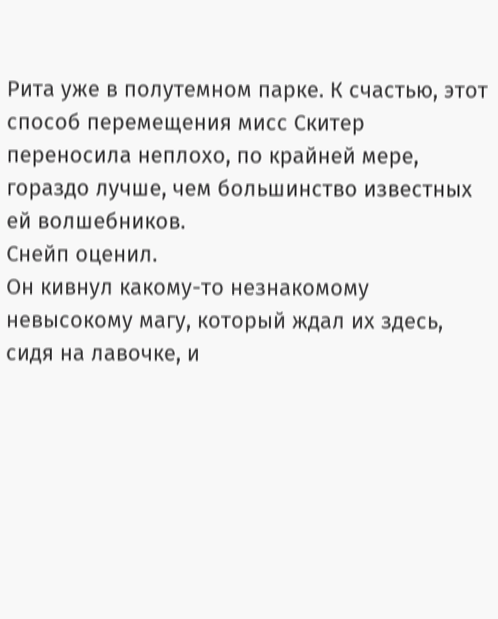Рита уже в полутемном парке. К счастью, этот способ перемещения мисс Скитер переносила неплохо, по крайней мере, гораздо лучше, чем большинство известных ей волшебников.
Снейп оценил.
Он кивнул какому-то незнакомому невысокому магу, который ждал их здесь, сидя на лавочке, и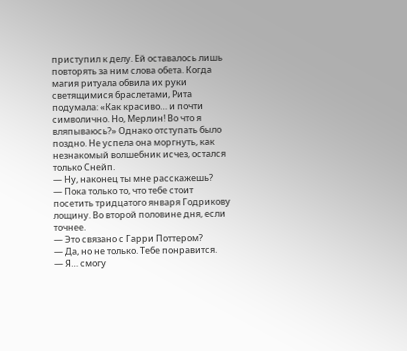приступил к делу. Ей оставалось лишь повторять за ним слова обета. Когда магия ритуала обвила их руки светящимися браслетами, Рита подумала: «Как красиво… и почти символично. Но, Мерлин! Во что я вляпываюсь?» Однако отступать было поздно. Не успела она моргнуть, как незнакомый волшебник исчез, остался только Снейп.
— Ну, наконец ты мне расскажешь?
— Пока только то, что тебе стоит посетить тридцатого января Годрикову лощину. Во второй половине дня, если точнее.
— Это связано с Гарри Поттером?
— Да, но не только. Тебе понравится.
— Я… смогу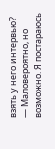взять у него интервью?
— Маловероятно, но возможно. Я постараюсь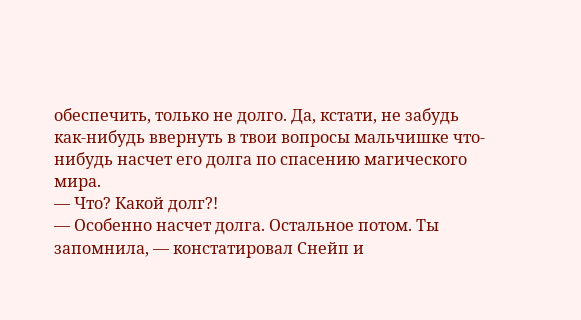обеспечить, только не долго. Да, кстати, не забудь как-нибудь ввернуть в твои вопросы мальчишке что-нибудь насчет его долга по спасению магического мира.
— Что? Какой долг?!
— Особенно насчет долга. Остальное потом. Ты запомнила, — констатировал Снейп и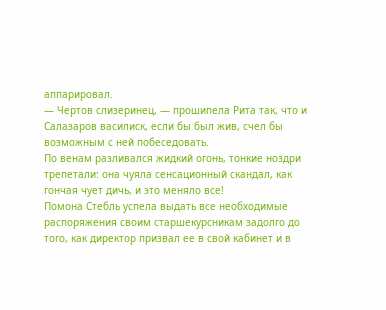аппарировал.
— Чертов слизеринец, — прошипела Рита так, что и Салазаров василиск, если бы был жив, счел бы возможным с ней побеседовать.
По венам разливался жидкий огонь, тонкие ноздри трепетали: она чуяла сенсационный скандал, как гончая чует дичь, и это меняло все!
Помона Стебль успела выдать все необходимые распоряжения своим старшекурсникам задолго до того, как директор призвал ее в свой кабинет и в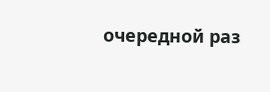очередной раз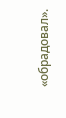«обрадовал».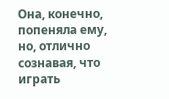Она, конечно, попеняла ему, но, отлично сознавая, что играть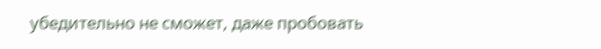убедительно не сможет, даже пробовать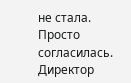не стала. Просто согласилась. Директор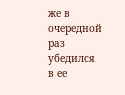же в очередной раз убедился в ее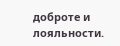доброте и лояльности.